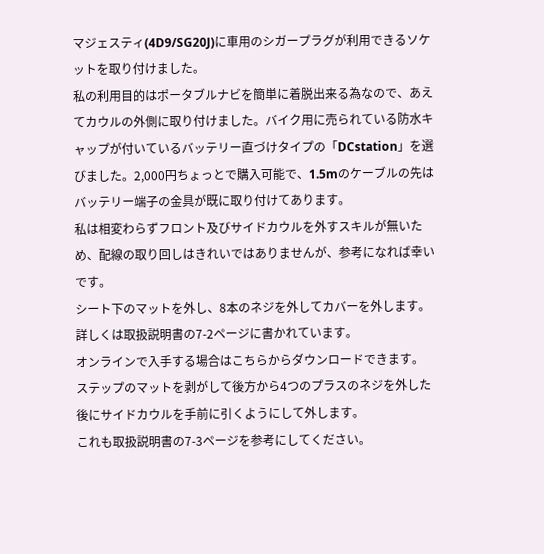マジェスティ(4D9/SG20J)に車用のシガープラグが利用できるソケットを取り付けました。
私の利用目的はポータブルナビを簡単に着脱出来る為なので、あえてカウルの外側に取り付けました。バイク用に売られている防水キャップが付いているバッテリー直づけタイプの「DCstation」を選びました。2,000円ちょっとで購入可能で、1.5mのケーブルの先はバッテリー端子の金具が既に取り付けてあります。
私は相変わらずフロント及びサイドカウルを外すスキルが無いため、配線の取り回しはきれいではありませんが、参考になれば幸いです。
シート下のマットを外し、8本のネジを外してカバーを外します。詳しくは取扱説明書の7-2ページに書かれています。
オンラインで入手する場合はこちらからダウンロードできます。
ステップのマットを剥がして後方から4つのプラスのネジを外した後にサイドカウルを手前に引くようにして外します。
これも取扱説明書の7-3ページを参考にしてください。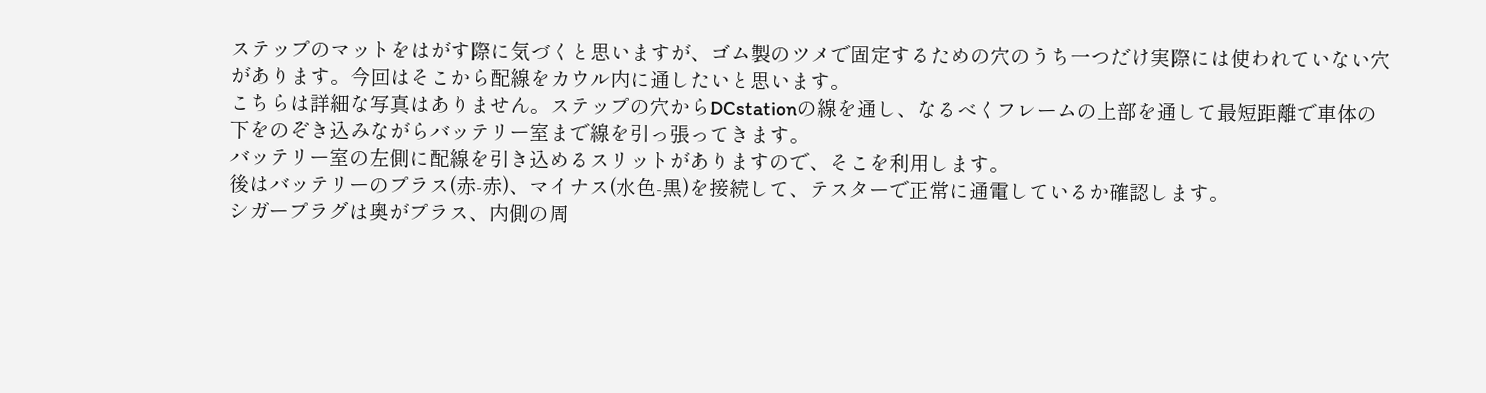ステップのマットをはがす際に気づくと思いますが、ゴム製のツメで固定するための穴のうち一つだけ実際には使われていない穴があります。今回はそこから配線をカウル内に通したいと思います。
こちらは詳細な写真はありません。ステップの穴からDCstationの線を通し、なるべくフレームの上部を通して最短距離で車体の下をのぞき込みながらバッテリー室まで線を引っ張ってきます。
バッテリー室の左側に配線を引き込めるスリットがありますので、そこを利用します。
後はバッテリーのプラス(赤-赤)、マイナス(水色-黒)を接続して、テスターで正常に通電しているか確認します。
シガープラグは奥がプラス、内側の周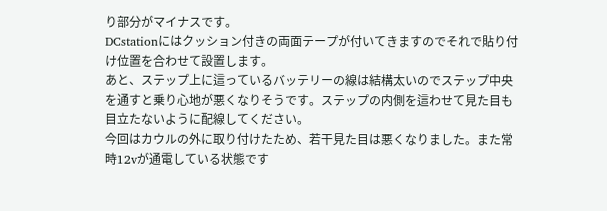り部分がマイナスです。
DCstationにはクッション付きの両面テープが付いてきますのでそれで貼り付け位置を合わせて設置します。
あと、ステップ上に這っているバッテリーの線は結構太いのでステップ中央を通すと乗り心地が悪くなりそうです。ステップの内側を這わせて見た目も目立たないように配線してください。
今回はカウルの外に取り付けたため、若干見た目は悪くなりました。また常時12vが通電している状態です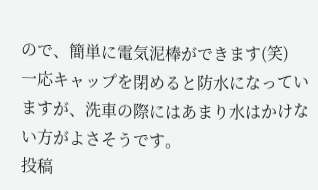ので、簡単に電気泥棒ができます(笑)
一応キャップを閉めると防水になっていますが、洗車の際にはあまり水はかけない方がよさそうです。
投稿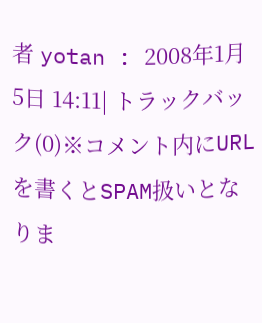者 yotan : 2008年1月 5日 14:11| トラックバック(0)※コメント内にURLを書くとSPAM扱いとなりま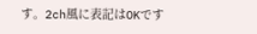す。2ch風に表記はOKです